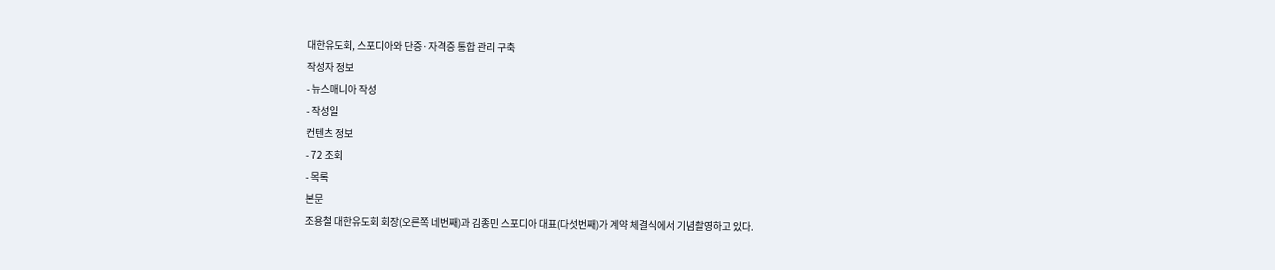대한유도회, 스포디아와 단증·자격증 통합 관리 구축
작성자 정보
- 뉴스매니아 작성
- 작성일
컨텐츠 정보
- 72 조회
- 목록
본문
조용철 대한유도회 회장(오른쪽 네번째)과 김종민 스포디아 대표(다섯번째)가 계약 체결식에서 기념촬영하고 있다.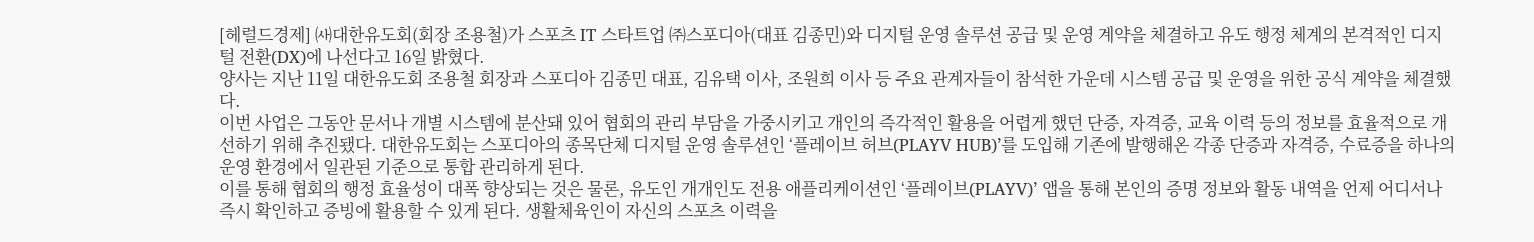[헤럴드경제] ㈔대한유도회(회장 조용철)가 스포츠 IT 스타트업 ㈜스포디아(대표 김종민)와 디지털 운영 솔루션 공급 및 운영 계약을 체결하고 유도 행정 체계의 본격적인 디지털 전환(DX)에 나선다고 16일 밝혔다.
양사는 지난 11일 대한유도회 조용철 회장과 스포디아 김종민 대표, 김유택 이사, 조원희 이사 등 주요 관계자들이 참석한 가운데 시스템 공급 및 운영을 위한 공식 계약을 체결했다.
이번 사업은 그동안 문서나 개별 시스템에 분산돼 있어 협회의 관리 부담을 가중시키고 개인의 즉각적인 활용을 어렵게 했던 단증, 자격증, 교육 이력 등의 정보를 효율적으로 개선하기 위해 추진됐다. 대한유도회는 스포디아의 종목단체 디지털 운영 솔루션인 ‘플레이브 허브(PLAYV HUB)’를 도입해 기존에 발행해온 각종 단증과 자격증, 수료증을 하나의 운영 환경에서 일관된 기준으로 통합 관리하게 된다.
이를 통해 협회의 행정 효율성이 대폭 향상되는 것은 물론, 유도인 개개인도 전용 애플리케이션인 ‘플레이브(PLAYV)’ 앱을 통해 본인의 증명 정보와 활동 내역을 언제 어디서나 즉시 확인하고 증빙에 활용할 수 있게 된다. 생활체육인이 자신의 스포츠 이력을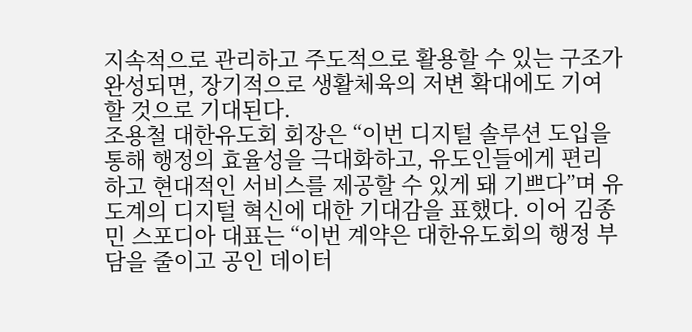지속적으로 관리하고 주도적으로 활용할 수 있는 구조가 완성되면, 장기적으로 생활체육의 저변 확대에도 기여할 것으로 기대된다.
조용철 대한유도회 회장은 “이번 디지털 솔루션 도입을 통해 행정의 효율성을 극대화하고, 유도인들에게 편리하고 현대적인 서비스를 제공할 수 있게 돼 기쁘다”며 유도계의 디지털 혁신에 대한 기대감을 표했다. 이어 김종민 스포디아 대표는 “이번 계약은 대한유도회의 행정 부담을 줄이고 공인 데이터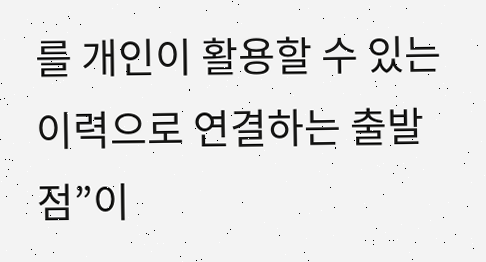를 개인이 활용할 수 있는 이력으로 연결하는 출발점”이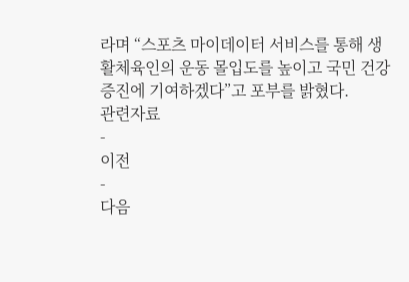라며 “스포츠 마이데이터 서비스를 통해 생활체육인의 운동 몰입도를 높이고 국민 건강 증진에 기여하겠다”고 포부를 밝혔다.
관련자료
-
이전
-
다음